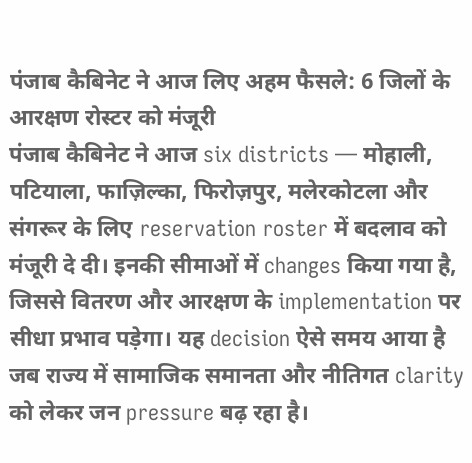पंजाब कैबिनेट ने आज लिए अहम फैसले: 6 जिलों के आरक्षण रोस्टर को मंजूरी
पंजाब कैबिनेट ने आज six districts — मोहाली, पटियाला, फाज़िल्का, फिरोज़पुर, मलेरकोटला और संगरूर के लिए reservation roster में बदलाव को मंजूरी दे दी। इनकी सीमाओं में changes किया गया है, जिससे वितरण और आरक्षण के implementation पर सीधा प्रभाव पड़ेगा। यह decision ऐसे समय आया है जब राज्य में सामाजिक समानता और नीतिगत clarity को लेकर जन pressure बढ़ रहा है।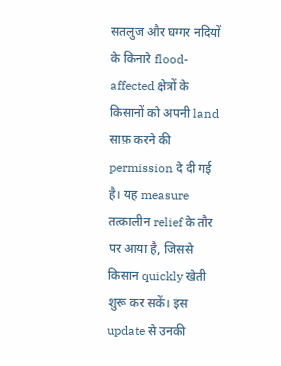सतलुज और घग्गर नदियों के किनारे flood-affected क्षेत्रों के किसानों को अपनी land साफ़ करने की permission दे दी गई है। यह measure तत्कालीन relief के तौर पर आया है, जिससे किसान quickly खेती शुरू कर सकें। इस update से उनकी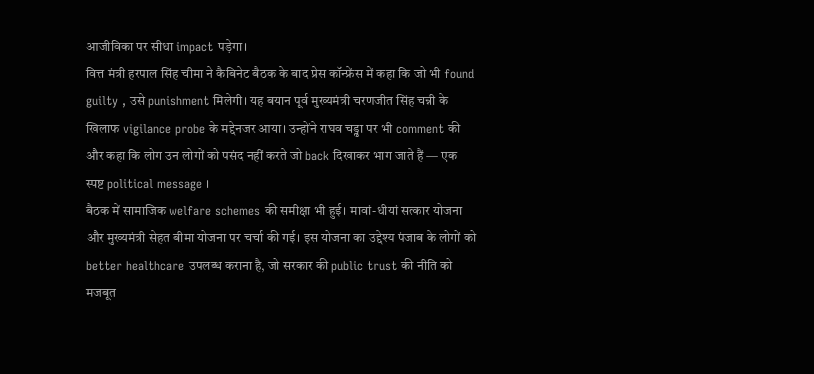आजीविका पर सीधा impact पड़ेगा।
वित्त मंत्री हरपाल सिंह चीमा ने कैबिनेट बैठक के बाद प्रेस कॉन्फ्रेंस में कहा कि जो भी found guilty , उसे punishment मिलेगी। यह बयान पूर्व मुख्यमंत्री चरणजीत सिंह चन्नी के खिलाफ vigilance probe के मद्देनजर आया। उन्होंने राघव चड्ढा पर भी comment की और कहा कि लोग उन लोगों को पसंद नहीं करते जो back दिखाकर भाग जाते हैं — एक स्पष्ट political message ।
बैठक में सामाजिक welfare schemes की समीक्षा भी हुई। मावां-धीयां सत्कार योजना और मुख्यमंत्री सेहत बीमा योजना पर चर्चा की गई। इस योजना का उद्देश्य पंजाब के लोगों को better healthcare उपलब्ध कराना है, जो सरकार की public trust की नीति को मजबूत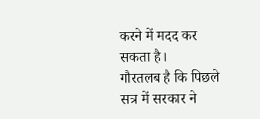करने में मदद कर सकता है।
गौरतलब है कि पिछले सत्र में सरकार ने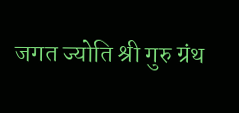जगत ज्योति श्री गुरु ग्रंथ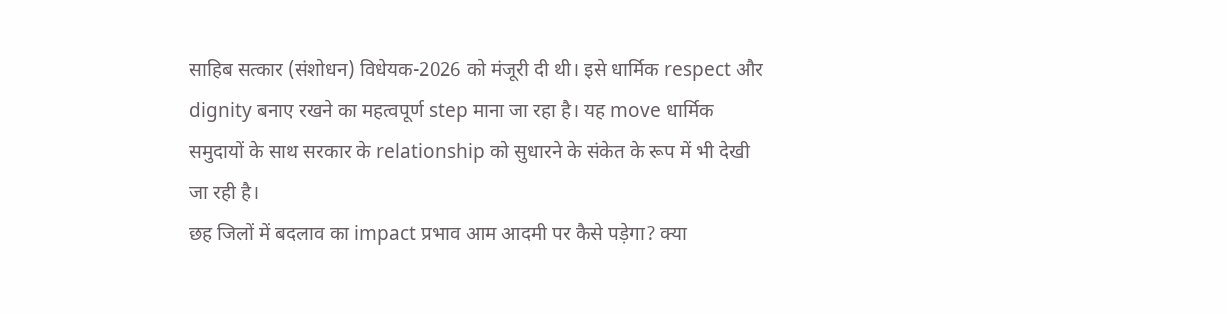साहिब सत्कार (संशोधन) विधेयक-2026 को मंजूरी दी थी। इसे धार्मिक respect और dignity बनाए रखने का महत्वपूर्ण step माना जा रहा है। यह move धार्मिक समुदायों के साथ सरकार के relationship को सुधारने के संकेत के रूप में भी देखी जा रही है।
छह जिलों में बदलाव का impact प्रभाव आम आदमी पर कैसे पड़ेगा? क्या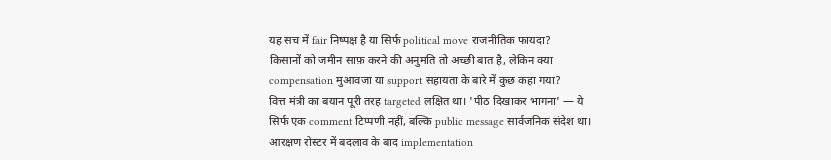यह सच में fair निष्पक्ष है या सिर्फ political move राजनीतिक फायदा?
किसानों को जमीन साफ़ करने की अनुमति तो अच्छी बात है, लेकिन क्या compensation मुआवजा या support सहायता के बारे में कुछ कहा गया?
वित्त मंत्री का बयान पूरी तरह targeted लक्षित था। 'पीठ दिखाकर भागना' — ये सिर्फ एक comment टिप्पणी नहीं, बल्कि public message सार्वजनिक संदेश था।
आरक्षण रोस्टर में बदलाव के बाद implementation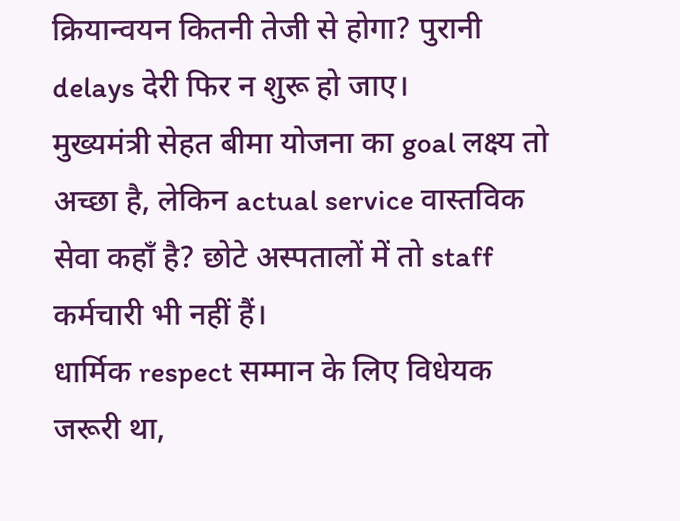क्रियान्वयन कितनी तेजी से होगा? पुरानी delays देरी फिर न शुरू हो जाए।
मुख्यमंत्री सेहत बीमा योजना का goal लक्ष्य तो अच्छा है, लेकिन actual service वास्तविक सेवा कहाँ है? छोटे अस्पतालों में तो staff कर्मचारी भी नहीं हैं।
धार्मिक respect सम्मान के लिए विधेयक जरूरी था,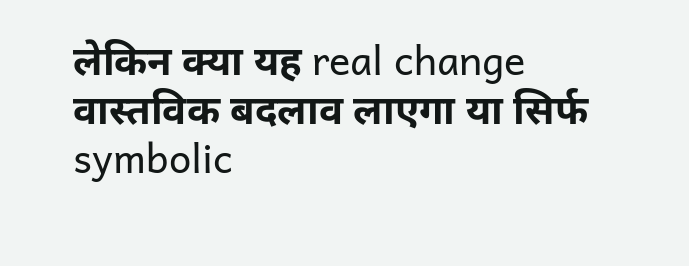लेकिन क्या यह real change वास्तविक बदलाव लाएगा या सिर्फ symbolic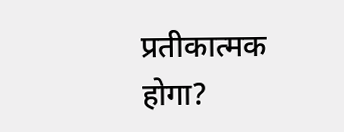प्रतीकात्मक होगा?